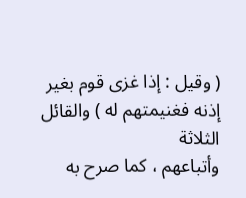( وقيل : إذا غزى قوم بغير إذنه فغنيمتهم له ) والقائل الثلاثة
وأتباعهم ، كما صرح به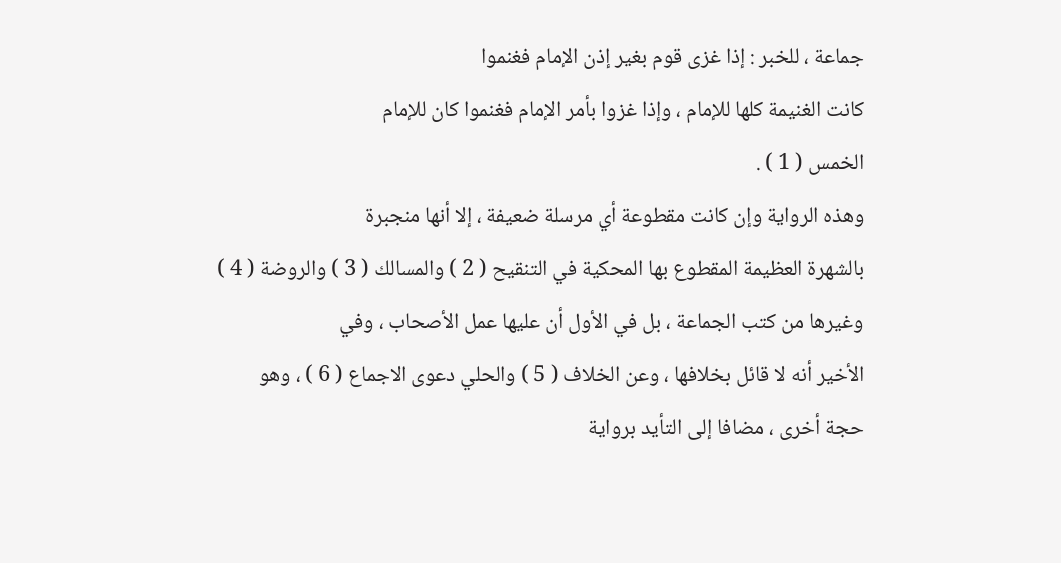جماعة ، للخبر : إذا غزى قوم بغير إذن الإمام فغنموا
كانت الغنيمة كلها للإمام ، وإذا غزوا بأمر الإمام فغنموا كان للإمام
الخمس ( 1 ) .
وهذه الرواية وإن كانت مقطوعة أي مرسلة ضعيفة ، إلا أنها منجبرة
بالشهرة العظيمة المقطوع بها المحكية في التنقيح ( 2 ) والمسالك ( 3 ) والروضة ( 4 )
وغيرها من كتب الجماعة ، بل في الأول أن عليها عمل الأصحاب ، وفي
الأخير أنه لا قائل بخلافها ، وعن الخلاف ( 5 ) والحلي دعوى الاجماع ( 6 ) ، وهو
حجة أخرى ، مضافا إلى التأيد برواية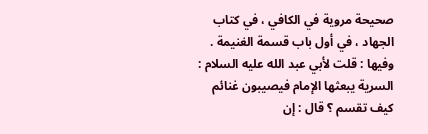صحيحة مروية في الكافي ، في كتاب
الجهاد ، في أول باب قسمة الغنيمة .
وفيها : قلت لأبي عبد الله عليه السلام : السرية يبعثها الإمام فيصيبون غنائم
كيف تقسم ؟ قال : إن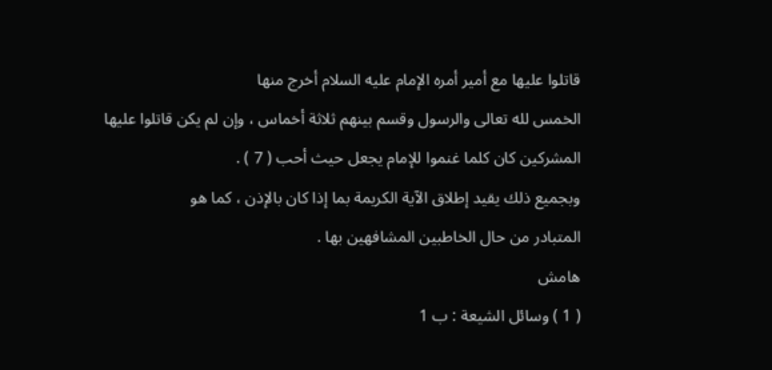قاتلوا عليها مع أمير أمره الإمام عليه السلام أخرج منها
الخمس لله تعالى والرسول وقسم بينهم ثلاثة أخماس ، وإن لم يكن قاتلوا عليها
المشركين كان كلما غنموا للإمام يجعل حيث أحب ( 7 ) .
وبجميع ذلك يقيد إطلاق الآية الكريمة بما إذا كان بالإذن ، كما هو
المتبادر من حال الخاطبين المشافهين بها .
هامش
( 1 ) وسائل الشيعة : ب 1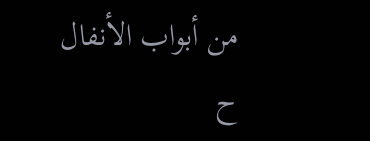من أبواب الأنفال ح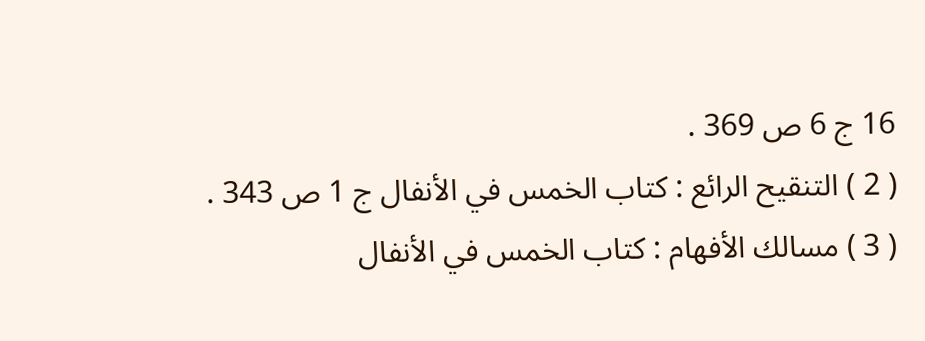16 ج 6 ص 369 .
( 2 ) التنقيح الرائع : كتاب الخمس في الأنفال ج 1 ص 343 .
( 3 ) مسالك الأفهام : كتاب الخمس في الأنفال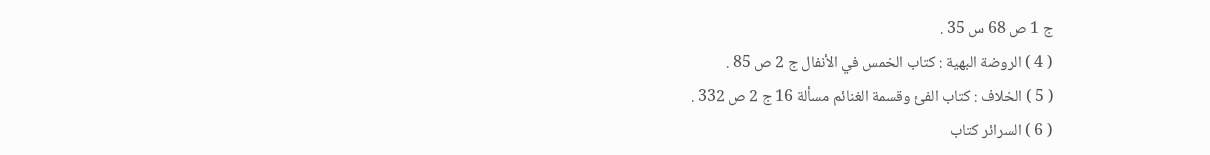ج 1 ص 68 س 35 .
( 4 ) الروضة البهية : كتاب الخمس في الأنفال ج 2 ص 85 .
( 5 ) الخلاف : كتاب الفئ وقسمة الغنائم مسألة 16 ج 2 ص 332 .
( 6 ) السرائر كتاب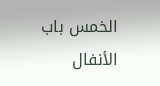الخمس باب الأنفال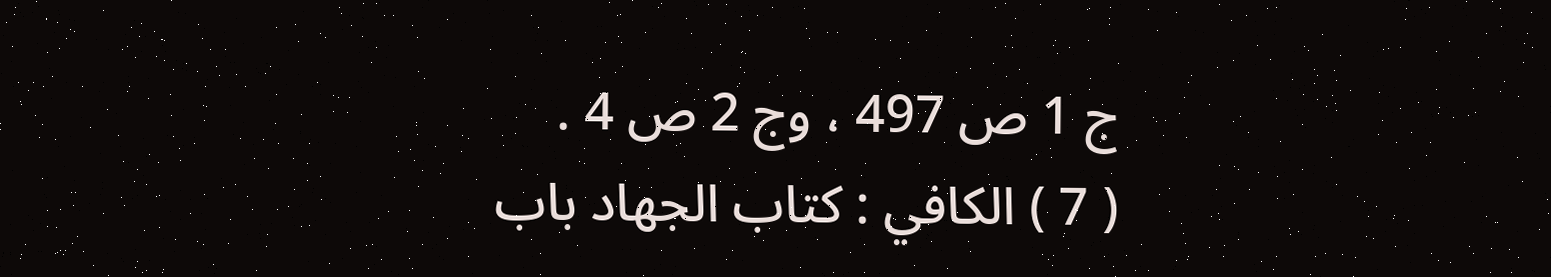ج 1 ص 497 ، وج 2 ص 4 .
( 7 ) الكافي : كتاب الجهاد باب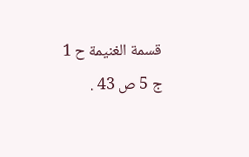قسمة الغنيمة ح 1 ج 5 ص 43 .